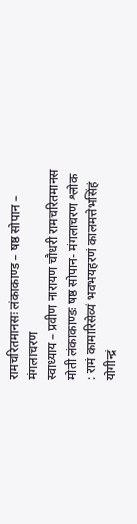रामचरितमानसः लंकाकाण्ड – षष्ठ सोपान – मंगलाचरण
स्वाध्याय – प्रवीण नारायण चौधरी रामचरितमानस मोती लंकाकाण्डः षष्ठ सोपान- मंगलाचरण श्लोक : रामं कामारिसेव्यं भवभयहरणं कालमत्तेभसिंहं योगीन्द्रं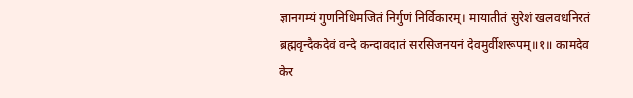ज्ञानगम्यं गुणनिधिमजितं निर्गुणं निर्विकारम्। मायातीतं सुरेशं खलवधनिरतं ब्रह्मवृन्दैकदेवं वन्दे कन्दावदातं सरसिजनयनं देवमुर्वीशरूपम्॥१॥ कामदेव केर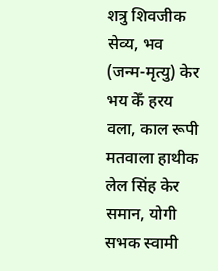शत्रु शिवजीक सेव्य, भव (जन्म-मृत्यु) केर भय केँ हरय वला, काल रूपी मतवाला हाथीक लेल सिंह केर समान, योगी सभक स्वामी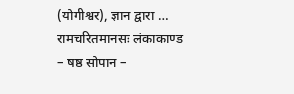(योगीश्वर), ज्ञान द्वारा … रामचरितमानसः लंकाकाण्ड – षष्ठ सोपान –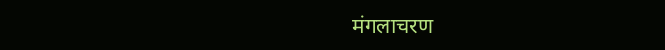मंगलाचरण